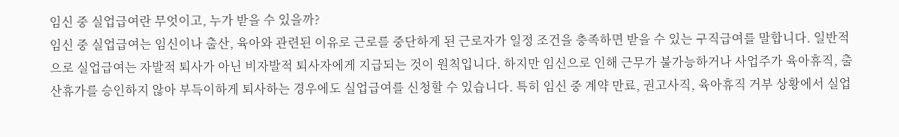임신 중 실업급여란 무엇이고, 누가 받을 수 있을까?
임신 중 실업급여는 임신이나 출산, 육아와 관련된 이유로 근로를 중단하게 된 근로자가 일정 조건을 충족하면 받을 수 있는 구직급여를 말합니다. 일반적으로 실업급여는 자발적 퇴사가 아닌 비자발적 퇴사자에게 지급되는 것이 원칙입니다. 하지만 임신으로 인해 근무가 불가능하거나 사업주가 육아휴직, 출산휴가를 승인하지 않아 부득이하게 퇴사하는 경우에도 실업급여를 신청할 수 있습니다. 특히 임신 중 계약 만료, 권고사직, 육아휴직 거부 상황에서 실업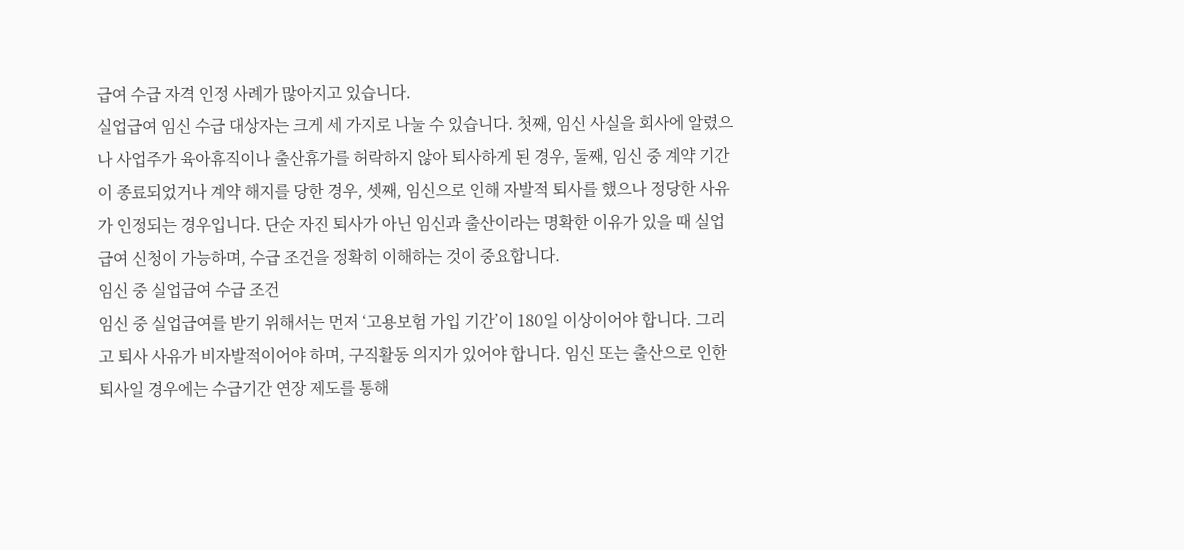급여 수급 자격 인정 사례가 많아지고 있습니다.
실업급여 임신 수급 대상자는 크게 세 가지로 나눌 수 있습니다. 첫째, 임신 사실을 회사에 알렸으나 사업주가 육아휴직이나 출산휴가를 허락하지 않아 퇴사하게 된 경우, 둘째, 임신 중 계약 기간이 종료되었거나 계약 해지를 당한 경우, 셋째, 임신으로 인해 자발적 퇴사를 했으나 정당한 사유가 인정되는 경우입니다. 단순 자진 퇴사가 아닌 임신과 출산이라는 명확한 이유가 있을 때 실업급여 신청이 가능하며, 수급 조건을 정확히 이해하는 것이 중요합니다.
임신 중 실업급여 수급 조건
임신 중 실업급여를 받기 위해서는 먼저 ‘고용보험 가입 기간’이 180일 이상이어야 합니다. 그리고 퇴사 사유가 비자발적이어야 하며, 구직활동 의지가 있어야 합니다. 임신 또는 출산으로 인한 퇴사일 경우에는 수급기간 연장 제도를 통해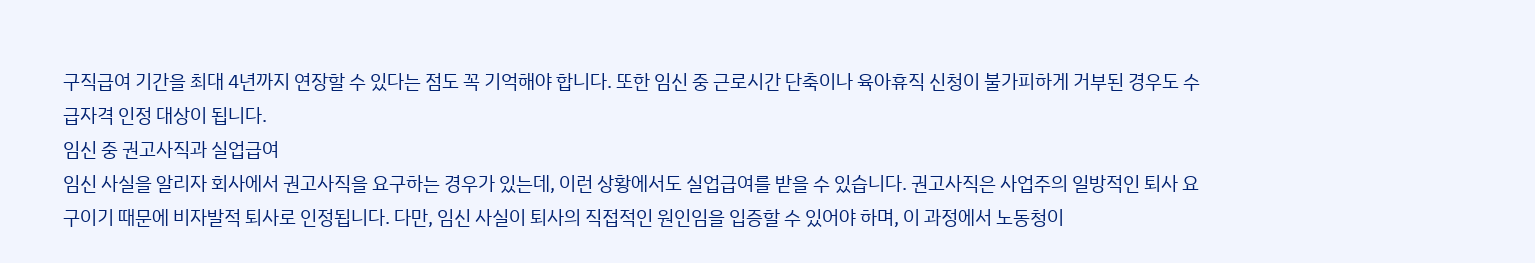구직급여 기간을 최대 4년까지 연장할 수 있다는 점도 꼭 기억해야 합니다. 또한 임신 중 근로시간 단축이나 육아휴직 신청이 불가피하게 거부된 경우도 수급자격 인정 대상이 됩니다.
임신 중 권고사직과 실업급여
임신 사실을 알리자 회사에서 권고사직을 요구하는 경우가 있는데, 이런 상황에서도 실업급여를 받을 수 있습니다. 권고사직은 사업주의 일방적인 퇴사 요구이기 때문에 비자발적 퇴사로 인정됩니다. 다만, 임신 사실이 퇴사의 직접적인 원인임을 입증할 수 있어야 하며, 이 과정에서 노동청이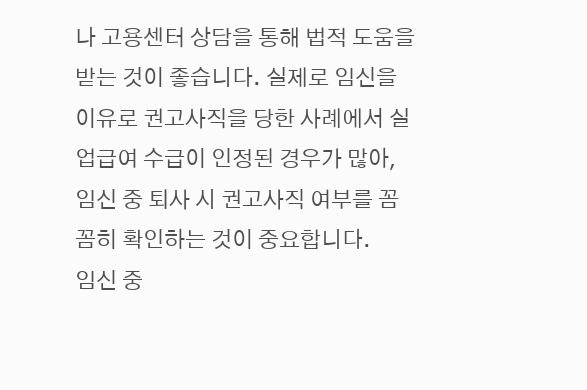나 고용센터 상담을 통해 법적 도움을 받는 것이 좋습니다. 실제로 임신을 이유로 권고사직을 당한 사례에서 실업급여 수급이 인정된 경우가 많아, 임신 중 퇴사 시 권고사직 여부를 꼼꼼히 확인하는 것이 중요합니다.
임신 중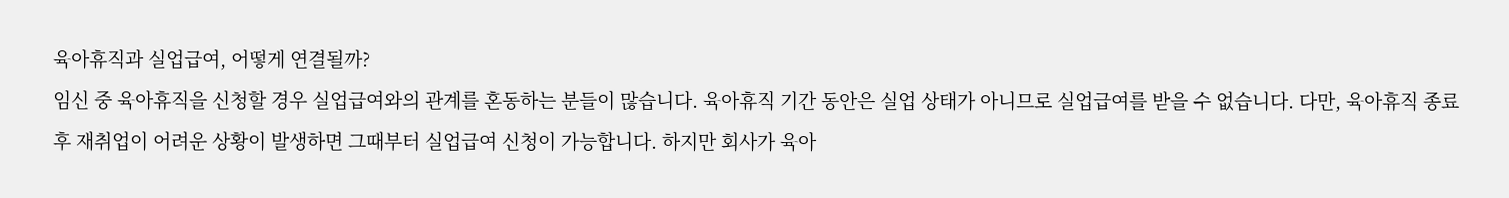육아휴직과 실업급여, 어떻게 연결될까?
임신 중 육아휴직을 신청할 경우 실업급여와의 관계를 혼동하는 분들이 많습니다. 육아휴직 기간 동안은 실업 상태가 아니므로 실업급여를 받을 수 없습니다. 다만, 육아휴직 종료 후 재취업이 어려운 상황이 발생하면 그때부터 실업급여 신청이 가능합니다. 하지만 회사가 육아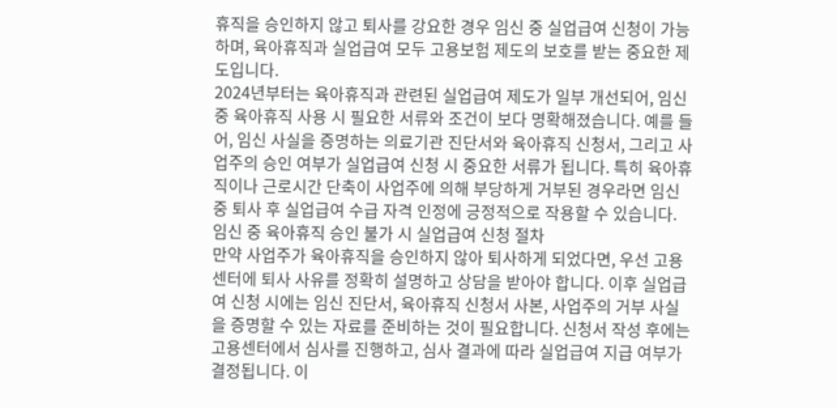휴직을 승인하지 않고 퇴사를 강요한 경우 임신 중 실업급여 신청이 가능하며, 육아휴직과 실업급여 모두 고용보험 제도의 보호를 받는 중요한 제도입니다.
2024년부터는 육아휴직과 관련된 실업급여 제도가 일부 개선되어, 임신 중 육아휴직 사용 시 필요한 서류와 조건이 보다 명확해졌습니다. 예를 들어, 임신 사실을 증명하는 의료기관 진단서와 육아휴직 신청서, 그리고 사업주의 승인 여부가 실업급여 신청 시 중요한 서류가 됩니다. 특히 육아휴직이나 근로시간 단축이 사업주에 의해 부당하게 거부된 경우라면 임신 중 퇴사 후 실업급여 수급 자격 인정에 긍정적으로 작용할 수 있습니다.
임신 중 육아휴직 승인 불가 시 실업급여 신청 절차
만약 사업주가 육아휴직을 승인하지 않아 퇴사하게 되었다면, 우선 고용센터에 퇴사 사유를 정확히 설명하고 상담을 받아야 합니다. 이후 실업급여 신청 시에는 임신 진단서, 육아휴직 신청서 사본, 사업주의 거부 사실을 증명할 수 있는 자료를 준비하는 것이 필요합니다. 신청서 작성 후에는 고용센터에서 심사를 진행하고, 심사 결과에 따라 실업급여 지급 여부가 결정됩니다. 이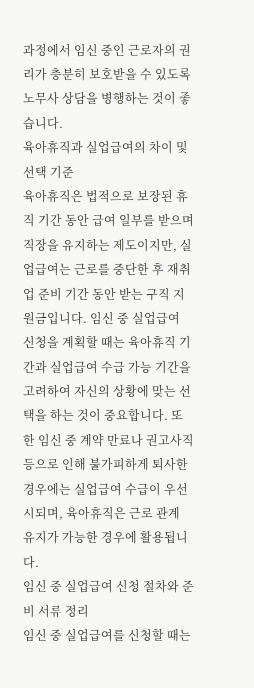과정에서 임신 중인 근로자의 권리가 충분히 보호받을 수 있도록 노무사 상담을 병행하는 것이 좋습니다.
육아휴직과 실업급여의 차이 및 선택 기준
육아휴직은 법적으로 보장된 휴직 기간 동안 급여 일부를 받으며 직장을 유지하는 제도이지만, 실업급여는 근로를 중단한 후 재취업 준비 기간 동안 받는 구직 지원금입니다. 임신 중 실업급여 신청을 계획할 때는 육아휴직 기간과 실업급여 수급 가능 기간을 고려하여 자신의 상황에 맞는 선택을 하는 것이 중요합니다. 또한 임신 중 계약 만료나 권고사직 등으로 인해 불가피하게 퇴사한 경우에는 실업급여 수급이 우선시되며, 육아휴직은 근로 관계 유지가 가능한 경우에 활용됩니다.
임신 중 실업급여 신청 절차와 준비 서류 정리
임신 중 실업급여를 신청할 때는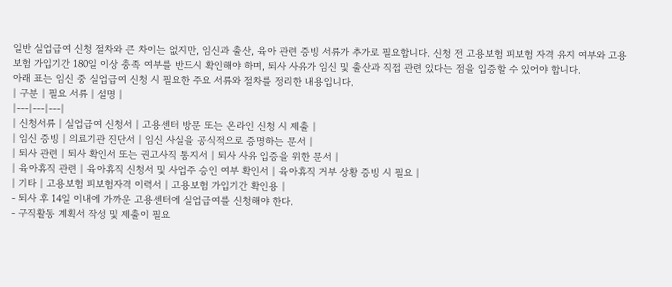일반 실업급여 신청 절차와 큰 차이는 없지만, 임신과 출산, 육아 관련 증빙 서류가 추가로 필요합니다. 신청 전 고용보험 피보험 자격 유지 여부와 고용보험 가입기간 180일 이상 충족 여부를 반드시 확인해야 하며, 퇴사 사유가 임신 및 출산과 직접 관련 있다는 점을 입증할 수 있어야 합니다.
아래 표는 임신 중 실업급여 신청 시 필요한 주요 서류와 절차를 정리한 내용입니다.
| 구분 | 필요 서류 | 설명 |
|---|---|---|
| 신청서류 | 실업급여 신청서 | 고용센터 방문 또는 온라인 신청 시 제출 |
| 임신 증빙 | 의료기관 진단서 | 임신 사실을 공식적으로 증명하는 문서 |
| 퇴사 관련 | 퇴사 확인서 또는 권고사직 통지서 | 퇴사 사유 입증을 위한 문서 |
| 육아휴직 관련 | 육아휴직 신청서 및 사업주 승인 여부 확인서 | 육아휴직 거부 상황 증빙 시 필요 |
| 기타 | 고용보험 피보험자격 이력서 | 고용보험 가입기간 확인용 |
- 퇴사 후 14일 이내에 가까운 고용센터에 실업급여를 신청해야 한다.
- 구직활동 계획서 작성 및 제출이 필요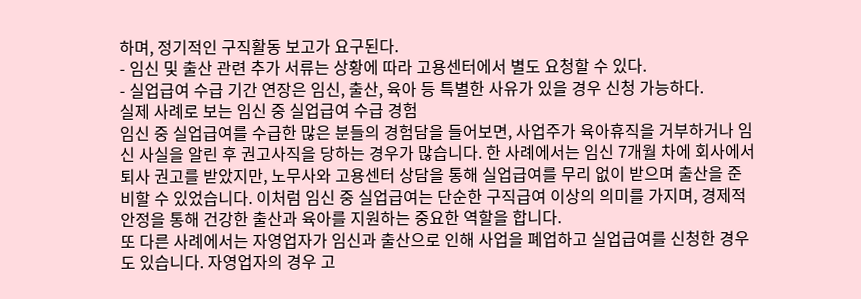하며, 정기적인 구직활동 보고가 요구된다.
- 임신 및 출산 관련 추가 서류는 상황에 따라 고용센터에서 별도 요청할 수 있다.
- 실업급여 수급 기간 연장은 임신, 출산, 육아 등 특별한 사유가 있을 경우 신청 가능하다.
실제 사례로 보는 임신 중 실업급여 수급 경험
임신 중 실업급여를 수급한 많은 분들의 경험담을 들어보면, 사업주가 육아휴직을 거부하거나 임신 사실을 알린 후 권고사직을 당하는 경우가 많습니다. 한 사례에서는 임신 7개월 차에 회사에서 퇴사 권고를 받았지만, 노무사와 고용센터 상담을 통해 실업급여를 무리 없이 받으며 출산을 준비할 수 있었습니다. 이처럼 임신 중 실업급여는 단순한 구직급여 이상의 의미를 가지며, 경제적 안정을 통해 건강한 출산과 육아를 지원하는 중요한 역할을 합니다.
또 다른 사례에서는 자영업자가 임신과 출산으로 인해 사업을 폐업하고 실업급여를 신청한 경우도 있습니다. 자영업자의 경우 고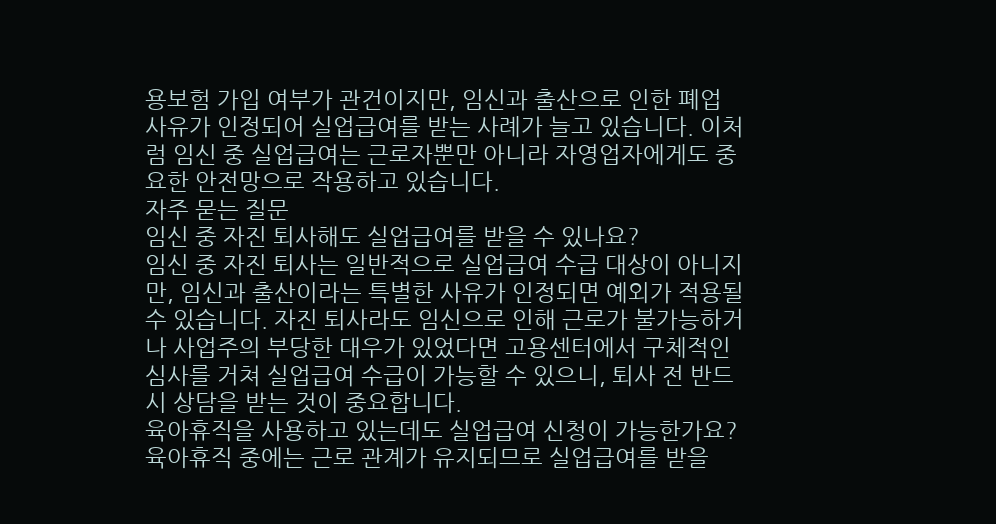용보험 가입 여부가 관건이지만, 임신과 출산으로 인한 폐업 사유가 인정되어 실업급여를 받는 사례가 늘고 있습니다. 이처럼 임신 중 실업급여는 근로자뿐만 아니라 자영업자에게도 중요한 안전망으로 작용하고 있습니다.
자주 묻는 질문
임신 중 자진 퇴사해도 실업급여를 받을 수 있나요?
임신 중 자진 퇴사는 일반적으로 실업급여 수급 대상이 아니지만, 임신과 출산이라는 특별한 사유가 인정되면 예외가 적용될 수 있습니다. 자진 퇴사라도 임신으로 인해 근로가 불가능하거나 사업주의 부당한 대우가 있었다면 고용센터에서 구체적인 심사를 거쳐 실업급여 수급이 가능할 수 있으니, 퇴사 전 반드시 상담을 받는 것이 중요합니다.
육아휴직을 사용하고 있는데도 실업급여 신청이 가능한가요?
육아휴직 중에는 근로 관계가 유지되므로 실업급여를 받을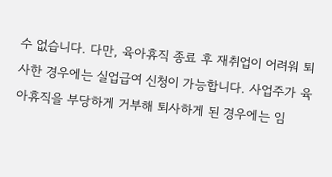수 없습니다. 다만, 육아휴직 종료 후 재취업이 어려워 퇴사한 경우에는 실업급여 신청이 가능합니다. 사업주가 육아휴직을 부당하게 거부해 퇴사하게 된 경우에는 임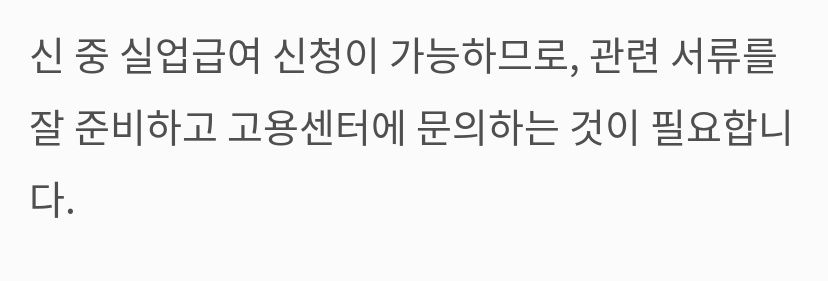신 중 실업급여 신청이 가능하므로, 관련 서류를 잘 준비하고 고용센터에 문의하는 것이 필요합니다.